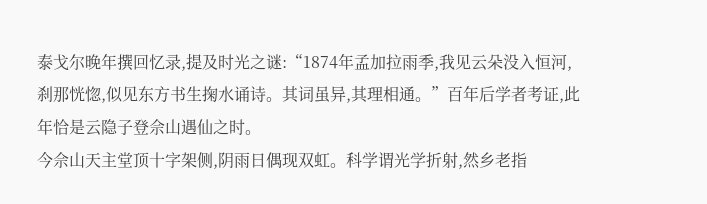泰戈尔晚年撰回忆录,提及时光之谜:“1874年孟加拉雨季,我见云朵没入恒河,刹那恍惚,似见东方书生掬水诵诗。其词虽异,其理相通。”百年后学者考证,此年恰是云隐子登佘山遇仙之时。
今佘山天主堂顶十字架侧,阴雨日偶现双虹。科学谓光学折射,然乡老指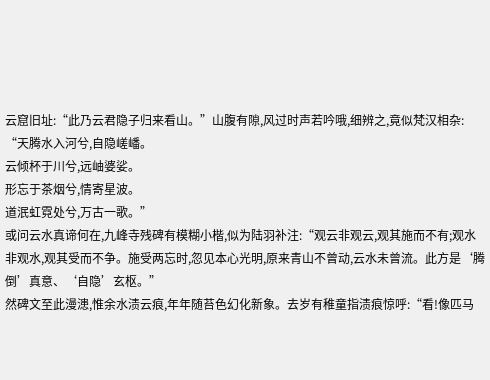云窟旧址:“此乃云君隐子归来看山。”山腹有隙,风过时声若吟哦,细辨之,竟似梵汉相杂:
“天腾水入河兮,自隐嵯嶓。
云倾杯于川兮,远岫婆娑。
形忘于茶烟兮,情寄星波。
道泯虹霓处兮,万古一歌。”
或问云水真谛何在,九峰寺残碑有模糊小楷,似为陆羽补注:“观云非观云,观其施而不有;观水非观水,观其受而不争。施受两忘时,忽见本心光明,原来青山不曾动,云水未曾流。此方是‘腾倒’真意、‘自隐’玄枢。”
然碑文至此漫漶,惟余水渍云痕,年年随苔色幻化新象。去岁有稚童指渍痕惊呼:“看!像匹马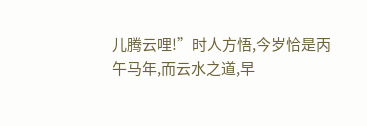儿腾云哩!”时人方悟,今岁恰是丙午马年,而云水之道,早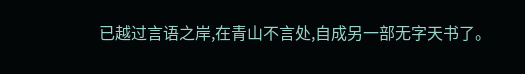已越过言语之岸,在青山不言处,自成另一部无字天书了。